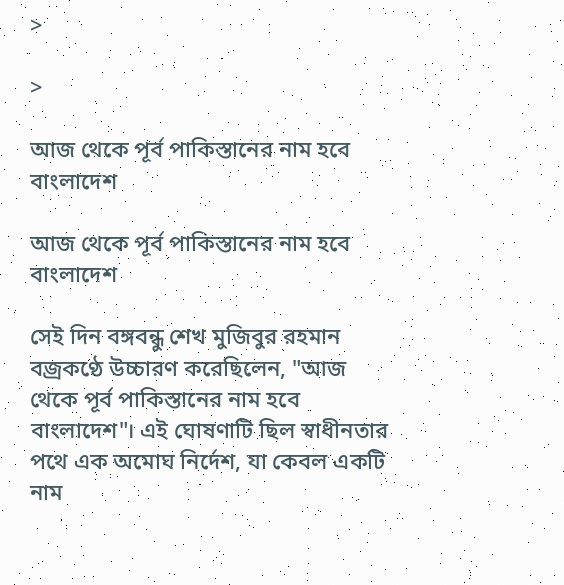>

>

আজ থেকে পূর্ব পাকিস্তানের নাম হবে বাংলাদেশ

আজ থেকে পূর্ব পাকিস্তানের নাম হবে বাংলাদেশ

সেই দিন বঙ্গবন্ধু শেখ মুজিবুর রহমান বজ্রকণ্ঠে উচ্চারণ করেছিলেন, "আজ থেকে পূর্ব পাকিস্তানের নাম হবে বাংলাদেশ"। এই ঘোষণাটি ছিল স্বাধীনতার পথে এক অমোঘ নির্দেশ, যা কেবল একটি নাম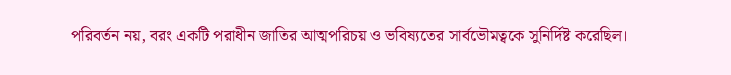পরিবর্তন নয়, বরং একটি পরাধীন জাতির আত্মপরিচয় ও ভবিষ্যতের সার্বভৌমত্বকে সুনির্দিষ্ট করেছিল।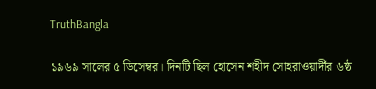TruthBangla

১৯৬৯ সালের ৫ ডিসেম্বর। দিনটি ছিল হোসেন শহীদ সোহরাওয়ার্দীর ৬ষ্ঠ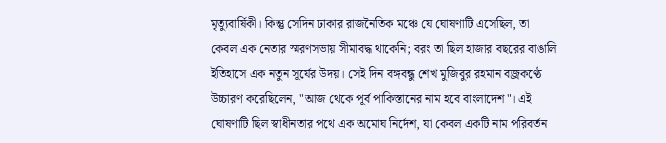মৃত্যুবার্ষিকী। কিন্তু সেদিন ঢাকার রাজনৈতিক মঞ্চে যে ঘোষণাটি এসেছিল, তা কেবল এক নেতার স্মরণসভায় সীমাবদ্ধ থাকেনি; বরং তা ছিল হাজার বছরের বাঙালি ইতিহাসে এক নতুন সূর্যের উদয়। সেই দিন বঙ্গবন্ধু শেখ মুজিবুর রহমান বজ্রকণ্ঠে উচ্চারণ করেছিলেন, "আজ থেকে পূর্ব পাকিস্তানের নাম হবে বাংলাদেশ"। এই ঘোষণাটি ছিল স্বাধীনতার পথে এক অমোঘ নির্দেশ, যা কেবল একটি নাম পরিবর্তন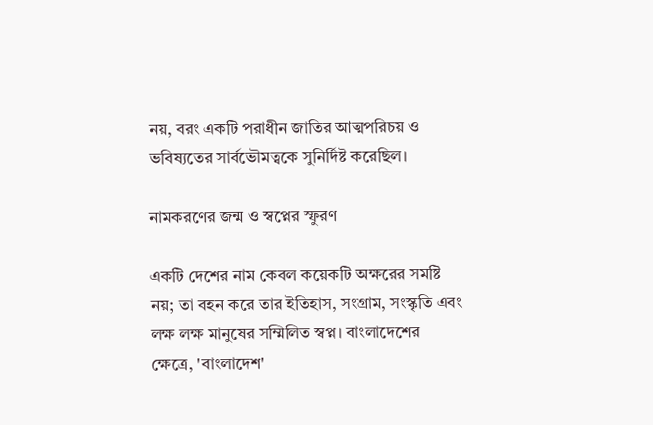নয়, বরং একটি পরাধীন জাতির আত্মপরিচয় ও ভবিষ্যতের সার্বভৌমত্বকে সুনির্দিষ্ট করেছিল।

নামকরণের জন্ম ও স্বপ্নের স্ফুরণ

একটি দেশের নাম কেবল কয়েকটি অক্ষরের সমষ্টি নয়; তা বহন করে তার ইতিহাস, সংগ্রাম, সংস্কৃতি এবং লক্ষ লক্ষ মানুষের সম্মিলিত স্বপ্ন। বাংলাদেশের ক্ষেত্রে, 'বাংলাদেশ'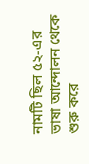নামটি ছিল ৫২-এর ভাষা আন্দোলন থেকে শুরু করে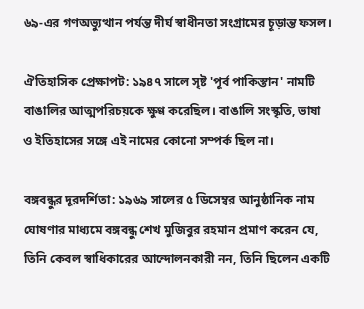৬৯-এর গণঅভ্যুত্থান পর্যন্ত দীর্ঘ স্বাধীনতা সংগ্রামের চূড়ান্ত ফসল।

ঐতিহাসিক প্রেক্ষাপট: ১৯৪৭ সালে সৃষ্ট 'পূর্ব পাকিস্তান' নামটি বাঙালির আত্মপরিচয়কে ক্ষুণ্ণ করেছিল। বাঙালি সংস্কৃতি, ভাষা ও ইতিহাসের সঙ্গে এই নামের কোনো সম্পর্ক ছিল না।

বঙ্গবন্ধুর দূরদর্শিতা: ১৯৬৯ সালের ৫ ডিসেম্বর আনুষ্ঠানিক নাম ঘোষণার মাধ্যমে বঙ্গবন্ধু শেখ মুজিবুর রহমান প্রমাণ করেন যে, তিনি কেবল স্বাধিকারের আন্দোলনকারী নন, তিনি ছিলেন একটি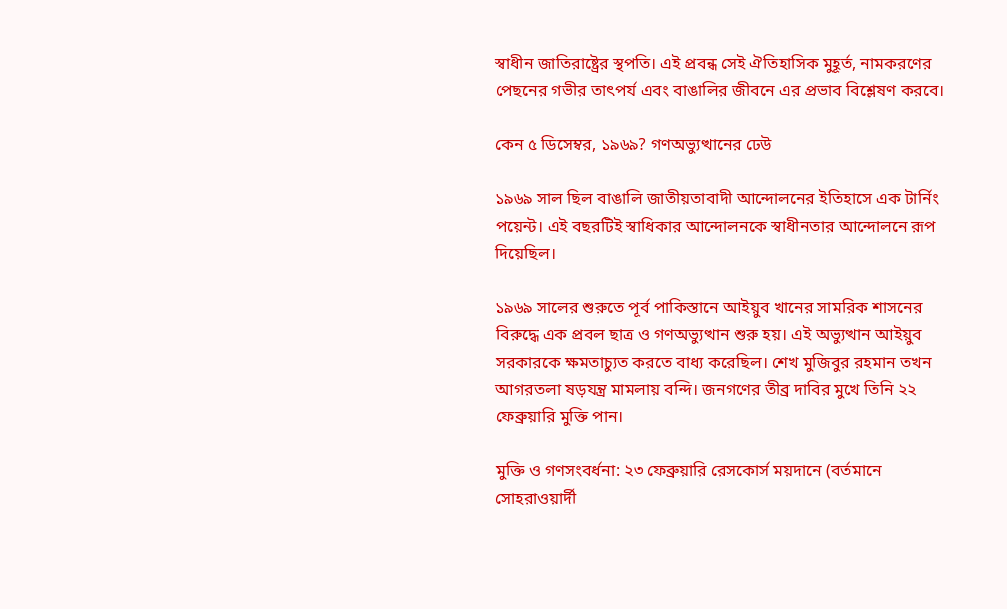স্বাধীন জাতিরাষ্ট্রের স্থপতি। এই প্রবন্ধ সেই ঐতিহাসিক মুহূর্ত, নামকরণের পেছনের গভীর তাৎপর্য এবং বাঙালির জীবনে এর প্রভাব বিশ্লেষণ করবে।

কেন ৫ ডিসেম্বর, ১৯৬৯? গণঅভ্যুত্থানের ঢেউ

১৯৬৯ সাল ছিল বাঙালি জাতীয়তাবাদী আন্দোলনের ইতিহাসে এক টার্নিং পয়েন্ট। এই বছরটিই স্বাধিকার আন্দোলনকে স্বাধীনতার আন্দোলনে রূপ দিয়েছিল।

১৯৬৯ সালের শুরুতে পূর্ব পাকিস্তানে আইয়ুব খানের সামরিক শাসনের বিরুদ্ধে এক প্রবল ছাত্র ও গণঅভ্যুত্থান শুরু হয়। এই অভ্যুত্থান আইয়ুব সরকারকে ক্ষমতাচ্যুত করতে বাধ্য করেছিল। শেখ মুজিবুর রহমান তখন আগরতলা ষড়যন্ত্র মামলায় বন্দি। জনগণের তীব্র দাবির মুখে তিনি ২২ ফেব্রুয়ারি মুক্তি পান।

মুক্তি ও গণসংবর্ধনা: ২৩ ফেব্রুয়ারি রেসকোর্স ময়দানে (বর্তমানে সোহরাওয়ার্দী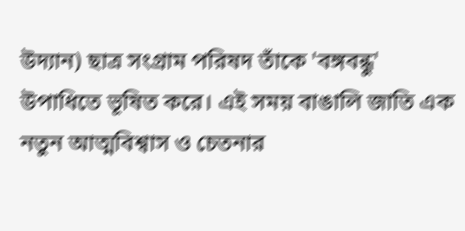উদ্যান) ছাত্র সংগ্রাম পরিষদ তাঁকে 'বঙ্গবন্ধু' উপাধিতে ভূষিত করে। এই সময় বাঙালি জাতি এক নতুন আত্মবিশ্বাস ও চেতনার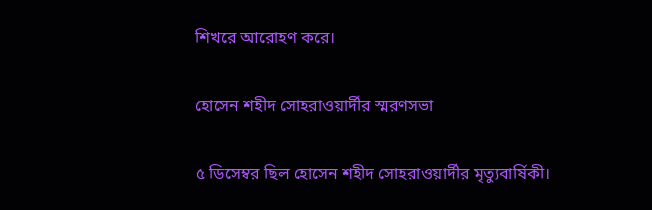শিখরে আরোহণ করে।

হোসেন শহীদ সোহরাওয়ার্দীর স্মরণসভা

৫ ডিসেম্বর ছিল হোসেন শহীদ সোহরাওয়ার্দীর মৃত্যুবার্ষিকী।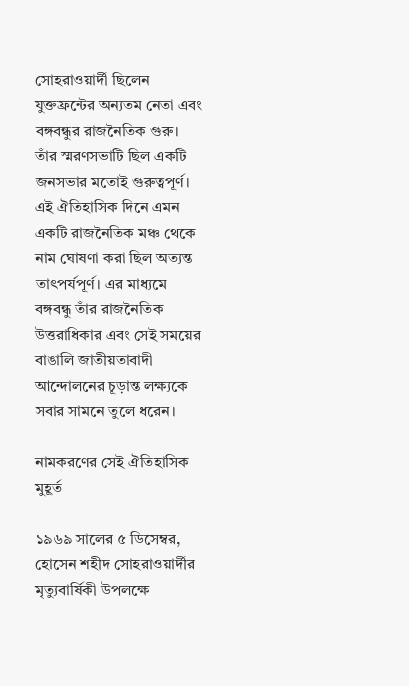সোহরাওয়ার্দী ছিলেন যুক্তফ্রন্টের অন্যতম নেতা এবং বঙ্গবন্ধুর রাজনৈতিক গুরু। তাঁর স্মরণসভাটি ছিল একটি জনসভার মতোই গুরুত্বপূর্ণ। এই ঐতিহাসিক দিনে এমন একটি রাজনৈতিক মঞ্চ থেকে নাম ঘোষণা করা ছিল অত্যন্ত তাৎপর্যপূর্ণ। এর মাধ্যমে বঙ্গবন্ধু তাঁর রাজনৈতিক উত্তরাধিকার এবং সেই সময়ের বাঙালি জাতীয়তাবাদী আন্দোলনের চূড়ান্ত লক্ষ্যকে সবার সামনে তুলে ধরেন।

নামকরণের সেই ঐতিহাসিক মুহূর্ত

১৯৬৯ সালের ৫ ডিসেম্বর, হোসেন শহীদ সোহরাওয়ার্দীর মৃত্যুবার্ষিকী উপলক্ষে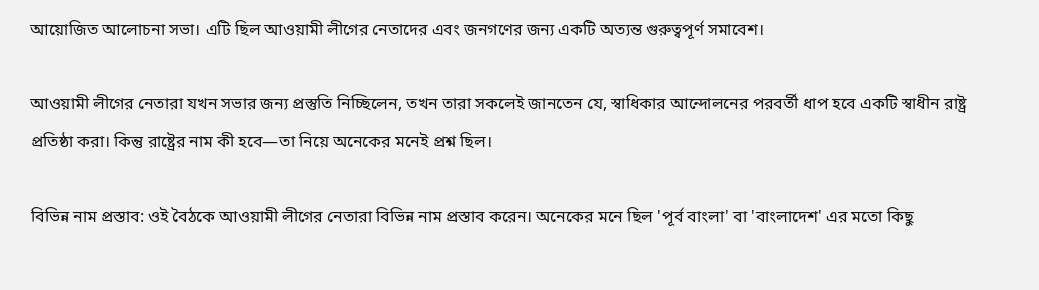আয়োজিত আলোচনা সভা। এটি ছিল আওয়ামী লীগের নেতাদের এবং জনগণের জন্য একটি অত্যন্ত গুরুত্বপূর্ণ সমাবেশ।

আওয়ামী লীগের নেতারা যখন সভার জন্য প্রস্তুতি নিচ্ছিলেন, তখন তারা সকলেই জানতেন যে, স্বাধিকার আন্দোলনের পরবর্তী ধাপ হবে একটি স্বাধীন রাষ্ট্র প্রতিষ্ঠা করা। কিন্তু রাষ্ট্রের নাম কী হবে—তা নিয়ে অনেকের মনেই প্রশ্ন ছিল।

বিভিন্ন নাম প্রস্তাব: ওই বৈঠকে আওয়ামী লীগের নেতারা বিভিন্ন নাম প্রস্তাব করেন। অনেকের মনে ছিল 'পূর্ব বাংলা' বা 'বাংলাদেশ' এর মতো কিছু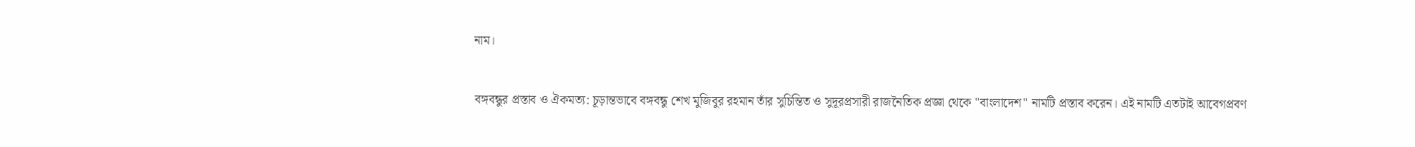নাম।

বঙ্গবন্ধুর প্রস্তাব ও ঐকমত্য: চূড়ান্তভাবে বঙ্গবন্ধু শেখ মুজিবুর রহমান তাঁর সুচিন্তিত ও সুদূরপ্রসারী রাজনৈতিক প্রজ্ঞা থেকে "বাংলাদেশ" নামটি প্রস্তাব করেন। এই নামটি এতটাই আবেগপ্রবণ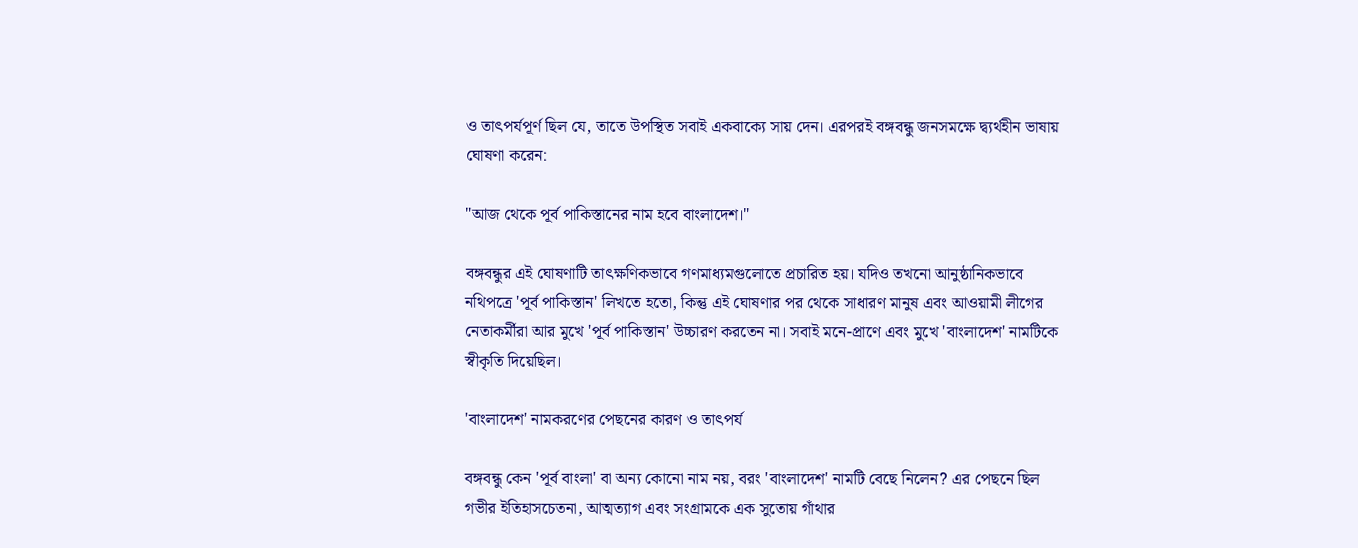ও তাৎপর্যপূর্ণ ছিল যে, তাতে উপস্থিত সবাই একবাক্যে সায় দেন। এরপরই বঙ্গবন্ধু জনসমক্ষে দ্ব্যর্থহীন ভাষায় ঘোষণা করেন:

"আজ থেকে পূর্ব পাকিস্তানের নাম হবে বাংলাদেশ।"

বঙ্গবন্ধুর এই ঘোষণাটি তাৎক্ষণিকভাবে গণমাধ্যমগুলোতে প্রচারিত হয়। যদিও তখনো আনুষ্ঠানিকভাবে নথিপত্রে 'পূর্ব পাকিস্তান' লিখতে হতো, কিন্তু এই ঘোষণার পর থেকে সাধারণ মানুষ এবং আওয়ামী লীগের নেতাকর্মীরা আর মুখে 'পূর্ব পাকিস্তান' উচ্চারণ করতেন না। সবাই মনে-প্রাণে এবং মুখে 'বাংলাদেশ' নামটিকে স্বীকৃতি দিয়েছিল।

'বাংলাদেশ' নামকরণের পেছনের কারণ ও তাৎপর্য

বঙ্গবন্ধু কেন 'পূর্ব বাংলা' বা অন্য কোনো নাম নয়, বরং 'বাংলাদেশ' নামটি বেছে নিলেন? এর পেছনে ছিল গভীর ইতিহাসচেতনা, আত্মত্যাগ এবং সংগ্রামকে এক সুতোয় গাঁথার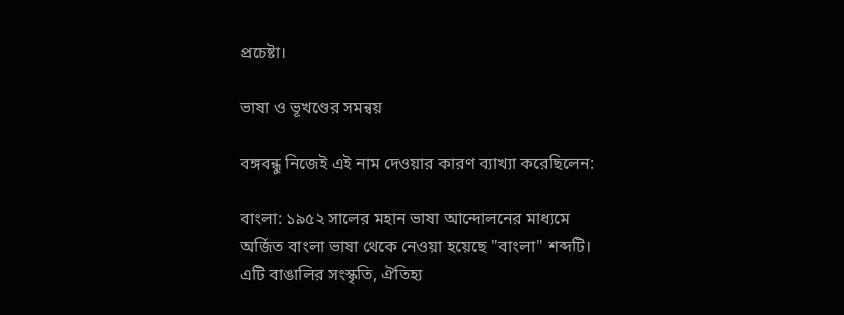প্রচেষ্টা।

ভাষা ও ভূখণ্ডের সমন্বয়

বঙ্গবন্ধু নিজেই এই নাম দেওয়ার কারণ ব্যাখ্যা করেছিলেন:

বাংলা: ১৯৫২ সালের মহান ভাষা আন্দোলনের মাধ্যমে অর্জিত বাংলা ভাষা থেকে নেওয়া হয়েছে "বাংলা" শব্দটি। এটি বাঙালির সংস্কৃতি, ঐতিহ্য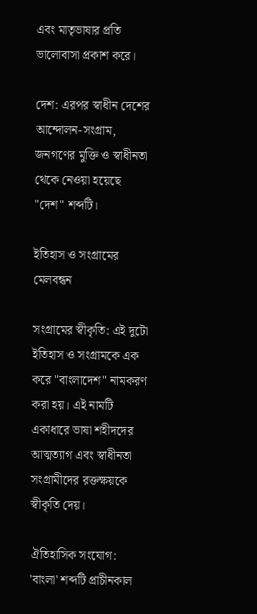এবং মাতৃভাষার প্রতি ভালোবাসা প্রকাশ করে।

দেশ: এরপর স্বাধীন দেশের আন্দোলন-সংগ্রাম, জনগণের মুক্তি ও স্বাধীনতা থেকে নেওয়া হয়েছে "দেশ" শব্দটি।

ইতিহাস ও সংগ্রামের মেলবন্ধন

সংগ্রামের স্বীকৃতি: এই দুটো ইতিহাস ও সংগ্রামকে এক করে "বাংলাদেশ" নামকরণ করা হয়। এই নামটি একাধারে ভাষা শহীদদের আত্মত্যাগ এবং স্বাধীনতা সংগ্রামীদের রক্তক্ষয়কে স্বীকৃতি দেয়।

ঐতিহাসিক সংযোগ: 'বাংলা' শব্দটি প্রাচীনকাল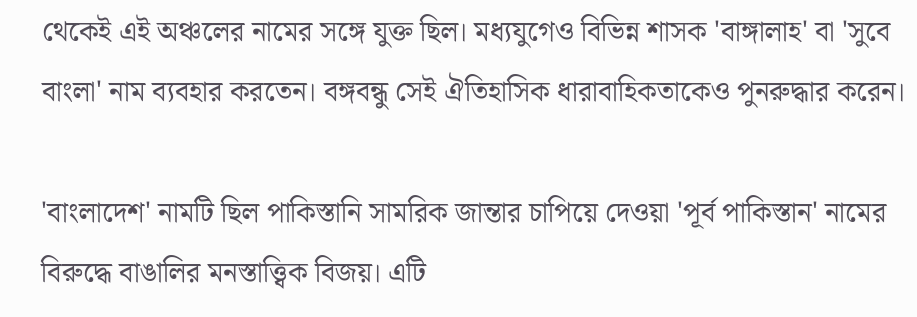থেকেই এই অঞ্চলের নামের সঙ্গে যুক্ত ছিল। মধ্যযুগেও বিভিন্ন শাসক 'বাঙ্গালাহ' বা 'সুবে বাংলা' নাম ব্যবহার করতেন। বঙ্গবন্ধু সেই ঐতিহাসিক ধারাবাহিকতাকেও পুনরুদ্ধার করেন।

'বাংলাদেশ' নামটি ছিল পাকিস্তানি সামরিক জান্তার চাপিয়ে দেওয়া 'পূর্ব পাকিস্তান' নামের বিরুদ্ধে বাঙালির মনস্তাত্ত্বিক বিজয়। এটি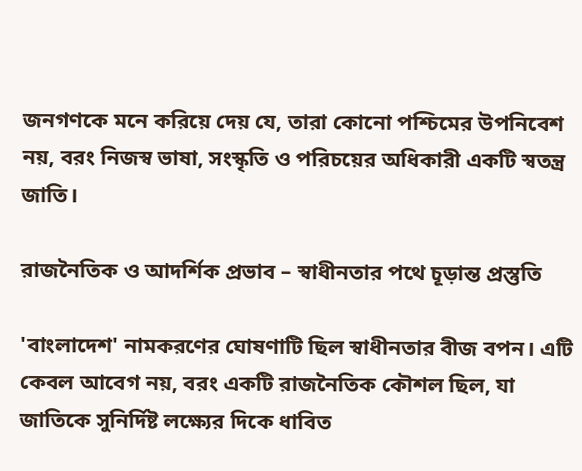জনগণকে মনে করিয়ে দেয় যে, তারা কোনো পশ্চিমের উপনিবেশ নয়, বরং নিজস্ব ভাষা, সংস্কৃতি ও পরিচয়ের অধিকারী একটি স্বতন্ত্র জাতি।

রাজনৈতিক ও আদর্শিক প্রভাব – স্বাধীনতার পথে চূড়ান্ত প্রস্তুতি

'বাংলাদেশ' নামকরণের ঘোষণাটি ছিল স্বাধীনতার বীজ বপন। এটি কেবল আবেগ নয়, বরং একটি রাজনৈতিক কৌশল ছিল, যা জাতিকে সুনির্দিষ্ট লক্ষ্যের দিকে ধাবিত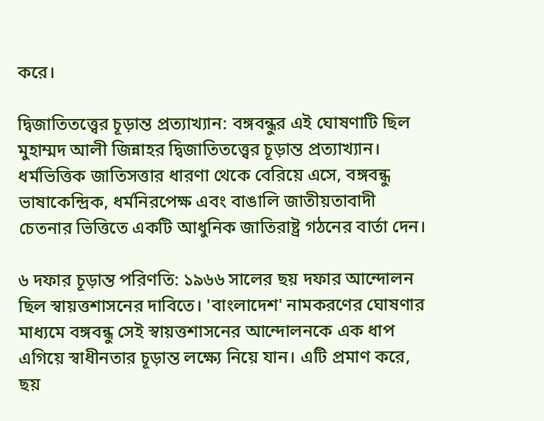করে।

দ্বিজাতিতত্ত্বের চূড়ান্ত প্রত্যাখ্যান: বঙ্গবন্ধুর এই ঘোষণাটি ছিল মুহাম্মদ আলী জিন্নাহর দ্বিজাতিতত্ত্বের চূড়ান্ত প্রত্যাখ্যান। ধর্মভিত্তিক জাতিসত্তার ধারণা থেকে বেরিয়ে এসে, বঙ্গবন্ধু ভাষাকেন্দ্রিক, ধর্মনিরপেক্ষ এবং বাঙালি জাতীয়তাবাদী চেতনার ভিত্তিতে একটি আধুনিক জাতিরাষ্ট্র গঠনের বার্তা দেন।

৬ দফার চূড়ান্ত পরিণতি: ১৯৬৬ সালের ছয় দফার আন্দোলন ছিল স্বায়ত্তশাসনের দাবিতে। 'বাংলাদেশ' নামকরণের ঘোষণার মাধ্যমে বঙ্গবন্ধু সেই স্বায়ত্তশাসনের আন্দোলনকে এক ধাপ এগিয়ে স্বাধীনতার চূড়ান্ত লক্ষ্যে নিয়ে যান। এটি প্রমাণ করে, ছয়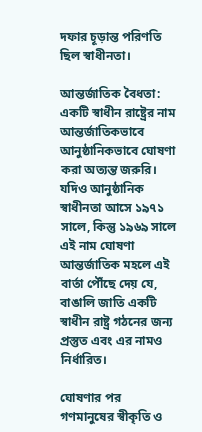দফার চূড়ান্ত পরিণতি ছিল স্বাধীনতা।

আন্তর্জাতিক বৈধতা: একটি স্বাধীন রাষ্ট্রের নাম আন্তর্জাতিকভাবে আনুষ্ঠানিকভাবে ঘোষণা করা অত্যন্ত জরুরি। যদিও আনুষ্ঠানিক স্বাধীনতা আসে ১৯৭১ সালে, কিন্তু ১৯৬৯ সালে এই নাম ঘোষণা আন্তর্জাতিক মহলে এই বার্তা পৌঁছে দেয় যে, বাঙালি জাতি একটি স্বাধীন রাষ্ট্র গঠনের জন্য প্রস্তুত এবং এর নামও নির্ধারিত।

ঘোষণার পর গণমানুষের স্বীকৃতি ও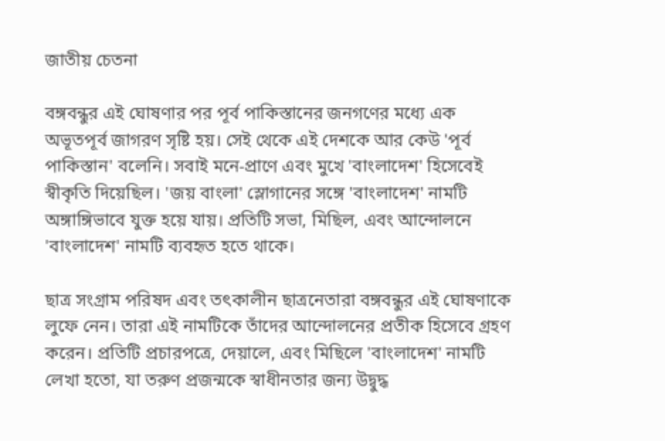জাতীয় চেতনা

বঙ্গবন্ধুর এই ঘোষণার পর পূর্ব পাকিস্তানের জনগণের মধ্যে এক অভূতপূর্ব জাগরণ সৃষ্টি হয়। সেই থেকে এই দেশকে আর কেউ 'পূর্ব পাকিস্তান' বলেনি। সবাই মনে-প্রাণে এবং মুখে 'বাংলাদেশ' হিসেবেই স্বীকৃতি দিয়েছিল। 'জয় বাংলা' স্লোগানের সঙ্গে 'বাংলাদেশ' নামটি অঙ্গাঙ্গিভাবে যুক্ত হয়ে যায়। প্রতিটি সভা, মিছিল, এবং আন্দোলনে 'বাংলাদেশ' নামটি ব্যবহৃত হতে থাকে।

ছাত্র সংগ্রাম পরিষদ এবং তৎকালীন ছাত্রনেতারা বঙ্গবন্ধুর এই ঘোষণাকে লুফে নেন। তারা এই নামটিকে তাঁদের আন্দোলনের প্রতীক হিসেবে গ্রহণ করেন। প্রতিটি প্রচারপত্রে, দেয়ালে, এবং মিছিলে 'বাংলাদেশ' নামটি লেখা হতো, যা তরুণ প্রজন্মকে স্বাধীনতার জন্য উদ্বুদ্ধ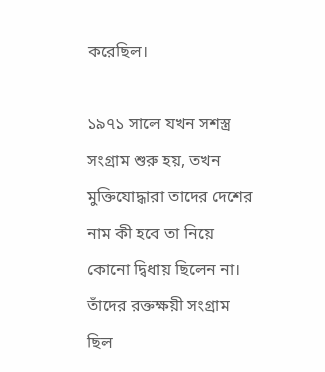করেছিল।

১৯৭১ সালে যখন সশস্ত্র সংগ্রাম শুরু হয়, তখন মুক্তিযোদ্ধারা তাদের দেশের নাম কী হবে তা নিয়ে কোনো দ্বিধায় ছিলেন না। তাঁদের রক্তক্ষয়ী সংগ্রাম ছিল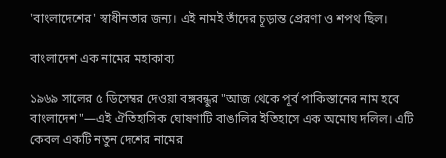'বাংলাদেশের' স্বাধীনতার জন্য। এই নামই তাঁদের চূড়ান্ত প্রেরণা ও শপথ ছিল।

বাংলাদেশ এক নামের মহাকাব্য

১৯৬৯ সালের ৫ ডিসেম্বর দেওয়া বঙ্গবন্ধুর "আজ থেকে পূর্ব পাকিস্তানের নাম হবে বাংলাদেশ"—এই ঐতিহাসিক ঘোষণাটি বাঙালির ইতিহাসে এক অমোঘ দলিল। এটি কেবল একটি নতুন দেশের নামের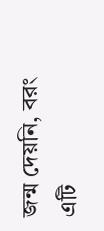জন্ম দেয়নি, বরং এটি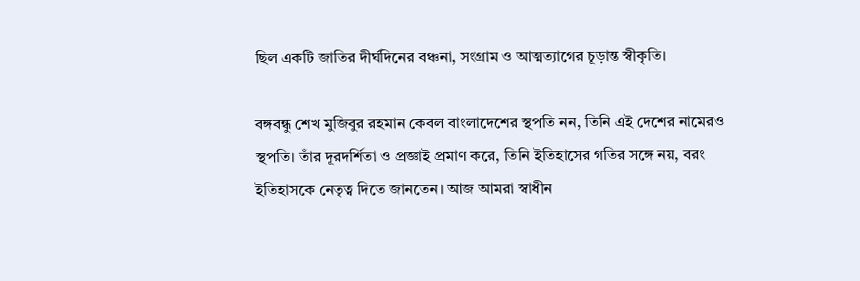ছিল একটি জাতির দীর্ঘদিনের বঞ্চনা, সংগ্রাম ও আত্মত্যাগের চূড়ান্ত স্বীকৃতি।

বঙ্গবন্ধু শেখ মুজিবুর রহমান কেবল বাংলাদেশের স্থপতি নন, তিনি এই দেশের নামেরও স্থপতি। তাঁর দূরদর্শিতা ও প্রজ্ঞাই প্রমাণ করে, তিনি ইতিহাসের গতির সঙ্গে নয়, বরং ইতিহাসকে নেতৃত্ব দিতে জানতেন। আজ আমরা স্বাধীন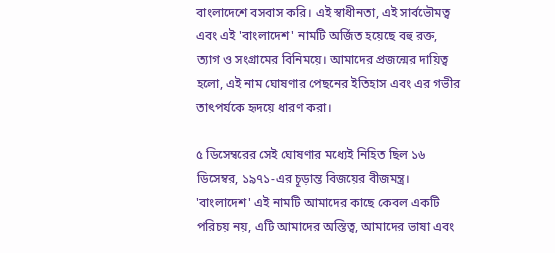বাংলাদেশে বসবাস করি। এই স্বাধীনতা, এই সার্বভৌমত্ব এবং এই 'বাংলাদেশ' নামটি অর্জিত হয়েছে বহু রক্ত, ত্যাগ ও সংগ্রামের বিনিময়ে। আমাদের প্রজন্মের দায়িত্ব হলো, এই নাম ঘোষণার পেছনের ইতিহাস এবং এর গভীর তাৎপর্যকে হৃদয়ে ধারণ করা।

৫ ডিসেম্বরের সেই ঘোষণার মধ্যেই নিহিত ছিল ১৬ ডিসেম্বর, ১৯৭১-এর চূড়ান্ত বিজয়ের বীজমন্ত্র। 'বাংলাদেশ' এই নামটি আমাদের কাছে কেবল একটি পরিচয় নয়, এটি আমাদের অস্তিত্ব, আমাদের ভাষা এবং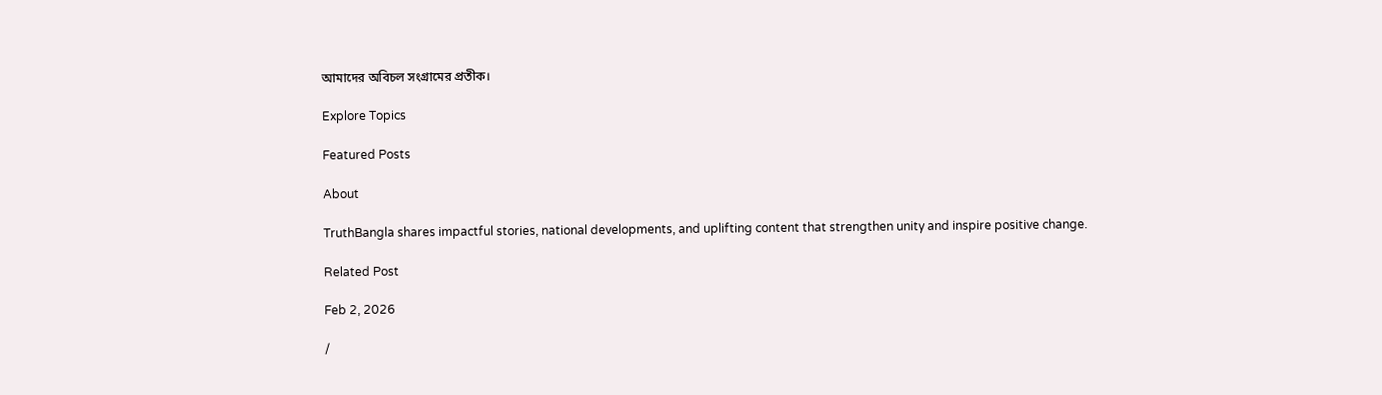আমাদের অবিচল সংগ্রামের প্রতীক।

Explore Topics

Featured Posts

About

TruthBangla shares impactful stories, national developments, and uplifting content that strengthen unity and inspire positive change.

Related Post

Feb 2, 2026

/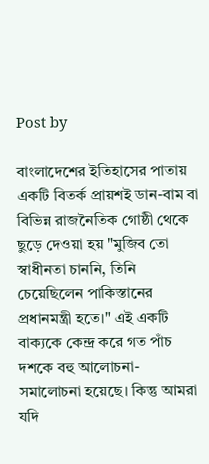Post by

বাংলাদেশের ইতিহাসের পাতায় একটি বিতর্ক প্রায়শই ডান-বাম বা বিভিন্ন রাজনৈতিক গোষ্ঠী থেকে ছুড়ে দেওয়া হয় "মুজিব তো স্বাধীনতা চাননি, তিনি চেয়েছিলেন পাকিস্তানের প্রধানমন্ত্রী হতে।" এই একটি বাক্যকে কেন্দ্র করে গত পাঁচ দশকে বহু আলোচনা-সমালোচনা হয়েছে। কিন্তু আমরা যদি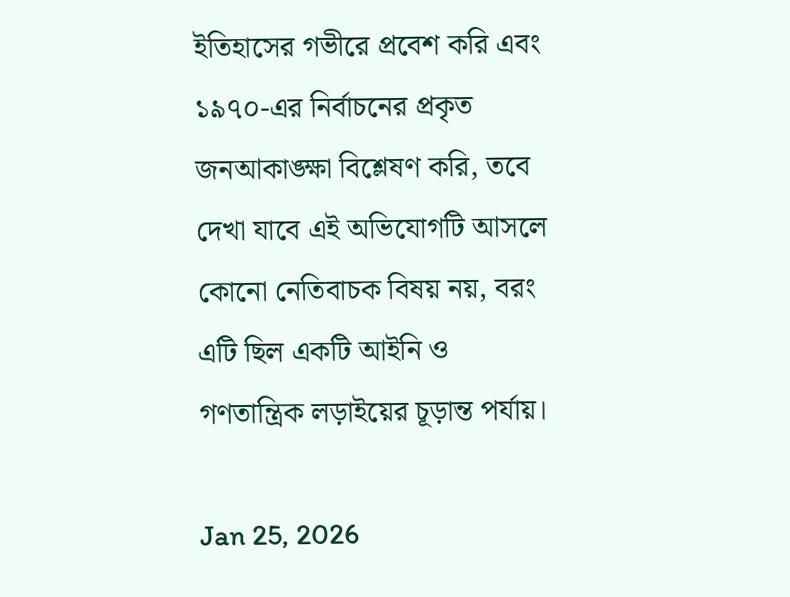ইতিহাসের গভীরে প্রবেশ করি এবং ১৯৭০-এর নির্বাচনের প্রকৃত জনআকাঙ্ক্ষা বিশ্লেষণ করি, তবে দেখা যাবে এই অভিযোগটি আসলে কোনো নেতিবাচক বিষয় নয়, বরং এটি ছিল একটি আইনি ও গণতান্ত্রিক লড়াইয়ের চূড়ান্ত পর্যায়।

Jan 25, 2026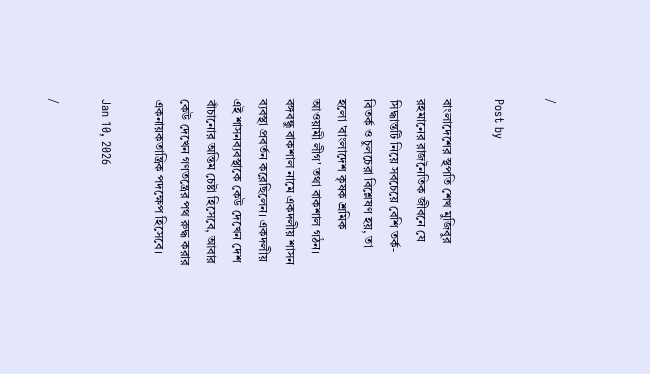/

Post by

বাংলাদেশের স্থপতি শেখ মুজিবুর রহমানের রাজনৈতিক জীবনে যে সিদ্ধান্তটি নিয়ে সবচেয়ে বেশি তর্ক-বিতর্ক ও চুলচেরা বিশ্লেষণ হয়, তা হলো 'বাংলাদেশ কৃষক শ্রমিক আওয়ামী লীগ' তথা বাকশাল গঠন। বঙ্গবন্ধু বাকশাল নামে একদলীয় শাসন ব্যবস্থা প্রবর্তন করেছিলেন। একদলীয় এই শাসনব্যবস্থাকে কেউ দেখেন দেশ বাঁচানোর অন্তিম চেষ্টা হিসেবে, আবার কেউ দেখেন গণতন্ত্রের পথ রুদ্ধ করার একনায়কতান্ত্রিক পদক্ষেপ হিসেবে।

Jan 10, 2026

/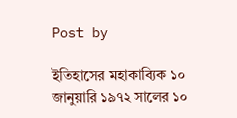Post by

ইতিহাসের মহাকাব্যিক ১০ জানুয়ারি ১৯৭২ সালের ১০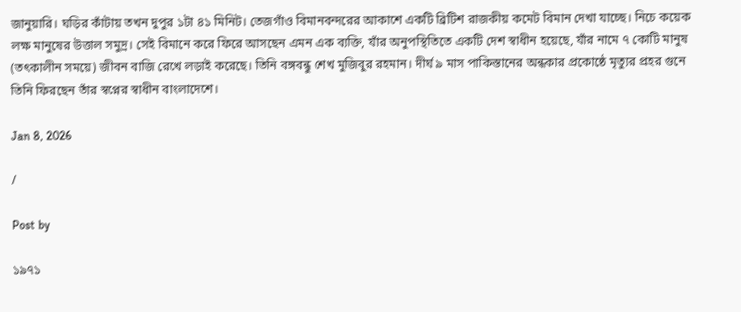জানুয়ারি। ঘড়ির কাঁটায় তখন দুপুর ১টা ৪১ মিনিট। তেজগাঁও বিমানবন্দরের আকাশে একটি ব্রিটিশ রাজকীয় কমেট বিমান দেখা যাচ্ছে। নিচে কয়েক লক্ষ মানুষের উত্তাল সমুদ্র। সেই বিমানে করে ফিরে আসছেন এমন এক ব্যক্তি, যাঁর অনুপস্থিতিতে একটি দেশ স্বাধীন হয়েছে, যাঁর নামে ৭ কোটি মানুষ (তৎকালীন সময়ে) জীবন বাজি রেখে লড়াই করেছে। তিনি বঙ্গবন্ধু শেখ মুজিবুর রহমান। দীর্ঘ ৯ মাস পাকিস্তানের অন্ধকার প্রকোষ্ঠে মৃত্যুর প্রহর গুনে তিনি ফিরছেন তাঁর স্বপ্নের স্বাধীন বাংলাদেশে।

Jan 8, 2026

/

Post by

১৯৭১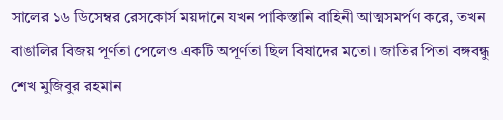সালের ১৬ ডিসেম্বর রেসকোর্স ময়দানে যখন পাকিস্তানি বাহিনী আত্মসমর্পণ করে, তখন বাঙালির বিজয় পূর্ণতা পেলেও একটি অপূর্ণতা ছিল বিষাদের মতো। জাতির পিতা বঙ্গবন্ধু শেখ মুজিবুর রহমান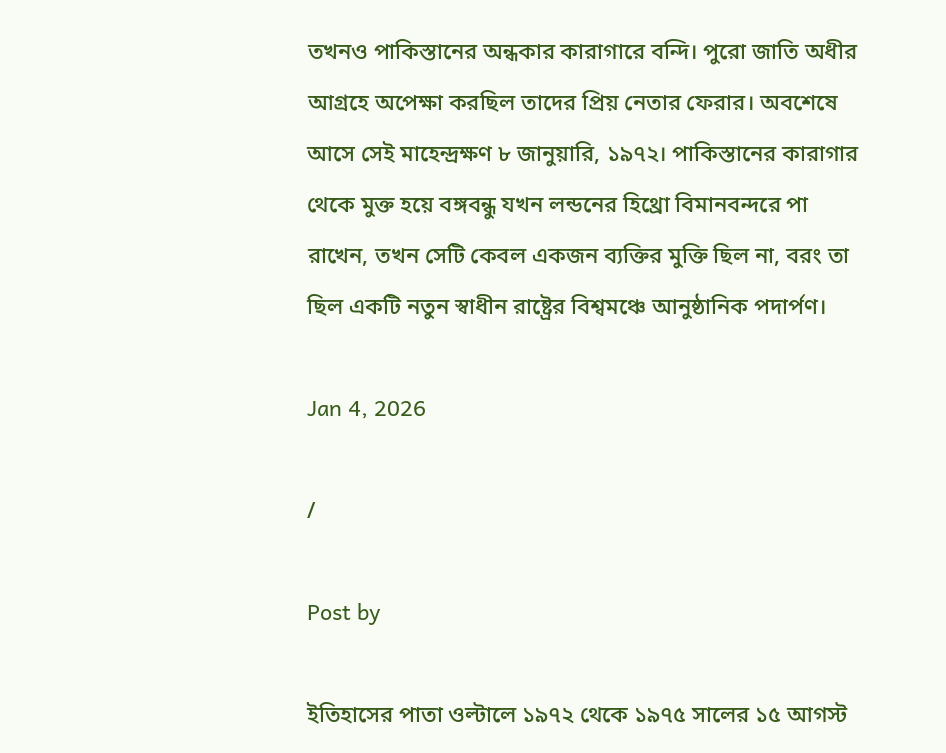তখনও পাকিস্তানের অন্ধকার কারাগারে বন্দি। পুরো জাতি অধীর আগ্রহে অপেক্ষা করছিল তাদের প্রিয় নেতার ফেরার। অবশেষে আসে সেই মাহেন্দ্রক্ষণ ৮ জানুয়ারি, ১৯৭২। পাকিস্তানের কারাগার থেকে মুক্ত হয়ে বঙ্গবন্ধু যখন লন্ডনের হিথ্রো বিমানবন্দরে পা রাখেন, তখন সেটি কেবল একজন ব্যক্তির মুক্তি ছিল না, বরং তা ছিল একটি নতুন স্বাধীন রাষ্ট্রের বিশ্বমঞ্চে আনুষ্ঠানিক পদার্পণ।

Jan 4, 2026

/

Post by

ইতিহাসের পাতা ওল্টালে ১৯৭২ থেকে ১৯৭৫ সালের ১৫ আগস্ট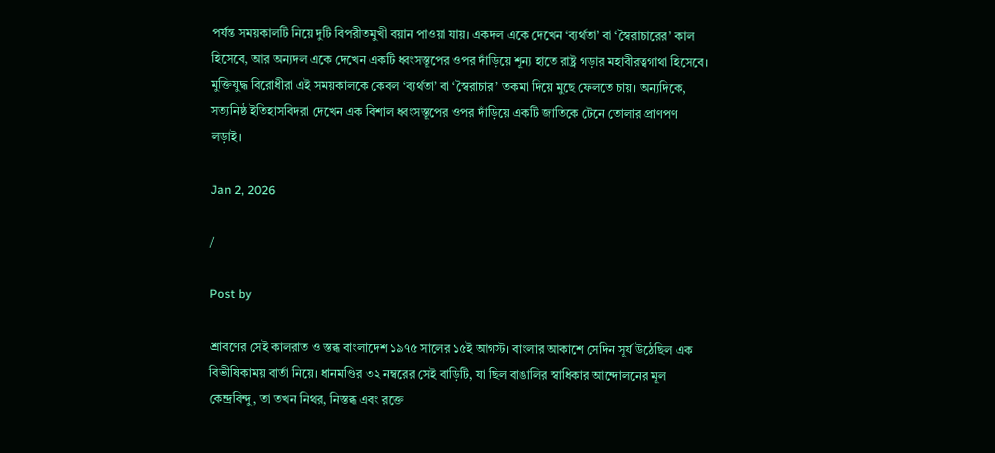পর্যন্ত সময়কালটি নিয়ে দুটি বিপরীতমুখী বয়ান পাওয়া যায়। একদল একে দেখেন ‘ব্যর্থতা’ বা ‘স্বৈরাচারের’ কাল হিসেবে, আর অন্যদল একে দেখেন একটি ধ্বংসস্তূপের ওপর দাঁড়িয়ে শূন্য হাতে রাষ্ট্র গড়ার মহাবীরত্বগাথা হিসেবে। মুক্তিযুদ্ধ বিরোধীরা এই সময়কালকে কেবল ‘ব্যর্থতা’ বা ‘স্বৈরাচার’ তকমা দিয়ে মুছে ফেলতে চায়। অন্যদিকে, সত্যনিষ্ঠ ইতিহাসবিদরা দেখেন এক বিশাল ধ্বংসস্তূপের ওপর দাঁড়িয়ে একটি জাতিকে টেনে তোলার প্রাণপণ লড়াই।

Jan 2, 2026

/

Post by

শ্রাবণের সেই কালরাত ও স্তব্ধ বাংলাদেশ ১৯৭৫ সালের ১৫ই আগস্ট। বাংলার আকাশে সেদিন সূর্য উঠেছিল এক বিভীষিকাময় বার্তা নিয়ে। ধানমণ্ডির ৩২ নম্বরের সেই বাড়িটি, যা ছিল বাঙালির স্বাধিকার আন্দোলনের মূল কেন্দ্রবিন্দু, তা তখন নিথর, নিস্তব্ধ এবং রক্তে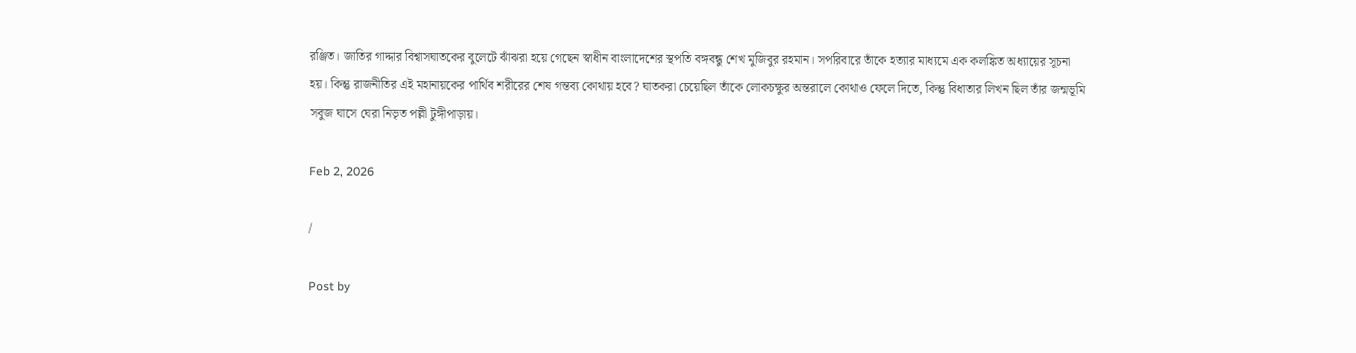রঞ্জিত। জাতির গাদ্দার বিশ্বাসঘাতকের বুলেটে ঝাঁঝরা হয়ে গেছেন স্বাধীন বাংলাদেশের স্থপতি বঙ্গবন্ধু শেখ মুজিবুর রহমান। সপরিবারে তাঁকে হত্যার মাধ্যমে এক কলঙ্কিত অধ্যায়ের সূচনা হয়। কিন্তু রাজনীতির এই মহানায়কের পার্থিব শরীরের শেষ গন্তব্য কোথায় হবে? ঘাতকরা চেয়েছিল তাঁকে লোকচক্ষুর অন্তরালে কোথাও ফেলে দিতে, কিন্তু বিধাতার লিখন ছিল তাঁর জন্মভূমি সবুজ ঘাসে ঘেরা নিভৃত পল্লী টুঙ্গীপাড়ায়।

Feb 2, 2026

/

Post by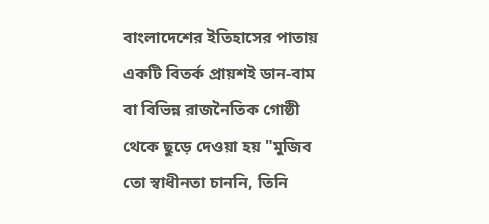বাংলাদেশের ইতিহাসের পাতায় একটি বিতর্ক প্রায়শই ডান-বাম বা বিভিন্ন রাজনৈতিক গোষ্ঠী থেকে ছুড়ে দেওয়া হয় "মুজিব তো স্বাধীনতা চাননি, তিনি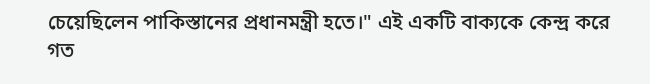চেয়েছিলেন পাকিস্তানের প্রধানমন্ত্রী হতে।" এই একটি বাক্যকে কেন্দ্র করে গত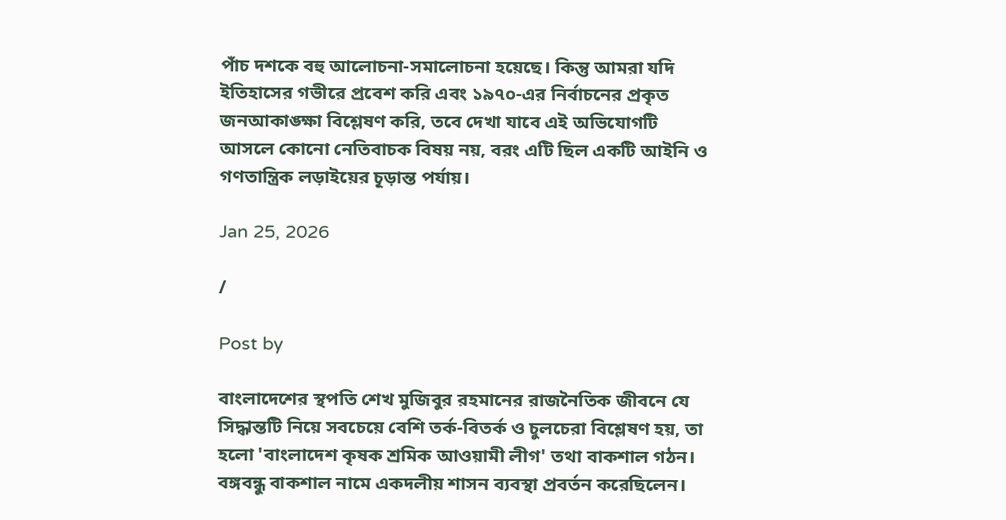পাঁচ দশকে বহু আলোচনা-সমালোচনা হয়েছে। কিন্তু আমরা যদি ইতিহাসের গভীরে প্রবেশ করি এবং ১৯৭০-এর নির্বাচনের প্রকৃত জনআকাঙ্ক্ষা বিশ্লেষণ করি, তবে দেখা যাবে এই অভিযোগটি আসলে কোনো নেতিবাচক বিষয় নয়, বরং এটি ছিল একটি আইনি ও গণতান্ত্রিক লড়াইয়ের চূড়ান্ত পর্যায়।

Jan 25, 2026

/

Post by

বাংলাদেশের স্থপতি শেখ মুজিবুর রহমানের রাজনৈতিক জীবনে যে সিদ্ধান্তটি নিয়ে সবচেয়ে বেশি তর্ক-বিতর্ক ও চুলচেরা বিশ্লেষণ হয়, তা হলো 'বাংলাদেশ কৃষক শ্রমিক আওয়ামী লীগ' তথা বাকশাল গঠন। বঙ্গবন্ধু বাকশাল নামে একদলীয় শাসন ব্যবস্থা প্রবর্তন করেছিলেন।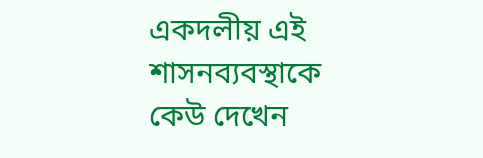একদলীয় এই শাসনব্যবস্থাকে কেউ দেখেন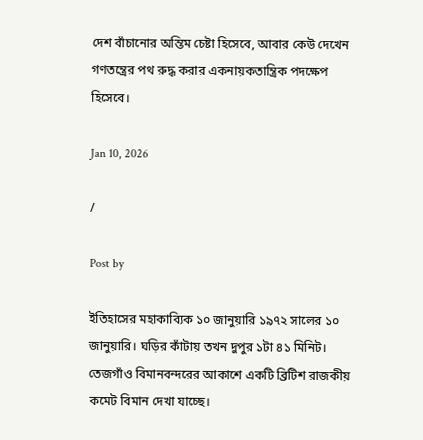দেশ বাঁচানোর অন্তিম চেষ্টা হিসেবে, আবার কেউ দেখেন গণতন্ত্রের পথ রুদ্ধ করার একনায়কতান্ত্রিক পদক্ষেপ হিসেবে।

Jan 10, 2026

/

Post by

ইতিহাসের মহাকাব্যিক ১০ জানুয়ারি ১৯৭২ সালের ১০ জানুয়ারি। ঘড়ির কাঁটায় তখন দুপুর ১টা ৪১ মিনিট। তেজগাঁও বিমানবন্দরের আকাশে একটি ব্রিটিশ রাজকীয় কমেট বিমান দেখা যাচ্ছে।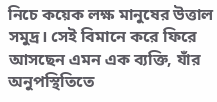নিচে কয়েক লক্ষ মানুষের উত্তাল সমুদ্র। সেই বিমানে করে ফিরে আসছেন এমন এক ব্যক্তি, যাঁর অনুপস্থিতিতে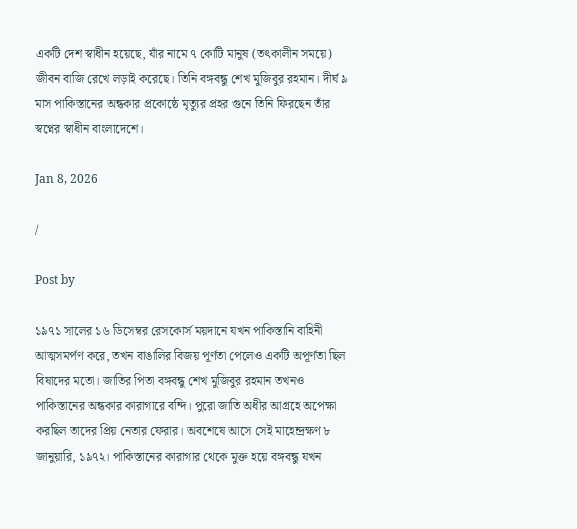একটি দেশ স্বাধীন হয়েছে, যাঁর নামে ৭ কোটি মানুষ (তৎকালীন সময়ে) জীবন বাজি রেখে লড়াই করেছে। তিনি বঙ্গবন্ধু শেখ মুজিবুর রহমান। দীর্ঘ ৯ মাস পাকিস্তানের অন্ধকার প্রকোষ্ঠে মৃত্যুর প্রহর গুনে তিনি ফিরছেন তাঁর স্বপ্নের স্বাধীন বাংলাদেশে।

Jan 8, 2026

/

Post by

১৯৭১ সালের ১৬ ডিসেম্বর রেসকোর্স ময়দানে যখন পাকিস্তানি বাহিনী আত্মসমর্পণ করে, তখন বাঙালির বিজয় পূর্ণতা পেলেও একটি অপূর্ণতা ছিল বিষাদের মতো। জাতির পিতা বঙ্গবন্ধু শেখ মুজিবুর রহমান তখনও পাকিস্তানের অন্ধকার কারাগারে বন্দি। পুরো জাতি অধীর আগ্রহে অপেক্ষা করছিল তাদের প্রিয় নেতার ফেরার। অবশেষে আসে সেই মাহেন্দ্রক্ষণ ৮ জানুয়ারি, ১৯৭২। পাকিস্তানের কারাগার থেকে মুক্ত হয়ে বঙ্গবন্ধু যখন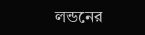লন্ডনের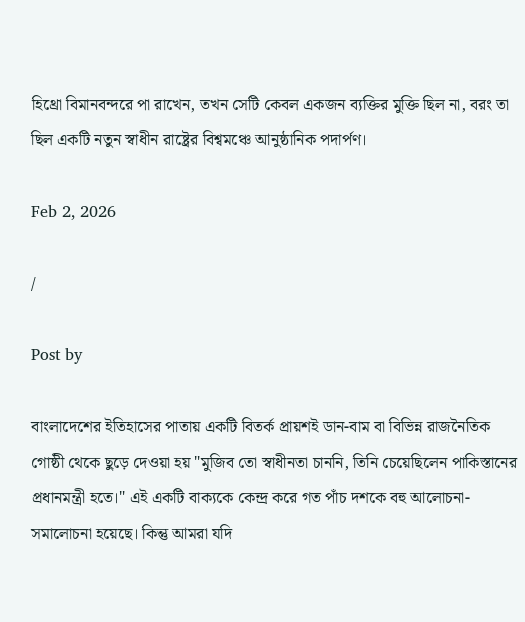হিথ্রো বিমানবন্দরে পা রাখেন, তখন সেটি কেবল একজন ব্যক্তির মুক্তি ছিল না, বরং তা ছিল একটি নতুন স্বাধীন রাষ্ট্রের বিশ্বমঞ্চে আনুষ্ঠানিক পদার্পণ।

Feb 2, 2026

/

Post by

বাংলাদেশের ইতিহাসের পাতায় একটি বিতর্ক প্রায়শই ডান-বাম বা বিভিন্ন রাজনৈতিক গোষ্ঠী থেকে ছুড়ে দেওয়া হয় "মুজিব তো স্বাধীনতা চাননি, তিনি চেয়েছিলেন পাকিস্তানের প্রধানমন্ত্রী হতে।" এই একটি বাক্যকে কেন্দ্র করে গত পাঁচ দশকে বহু আলোচনা-সমালোচনা হয়েছে। কিন্তু আমরা যদি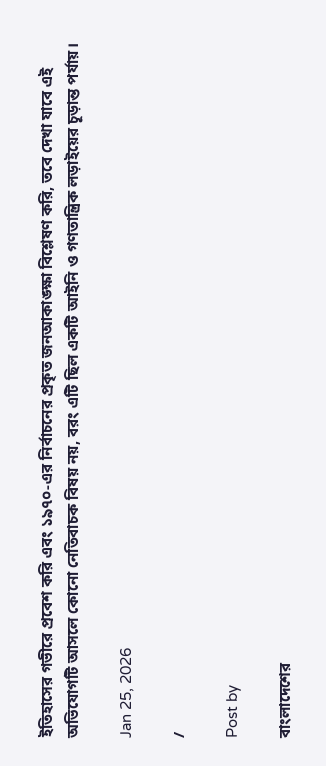ইতিহাসের গভীরে প্রবেশ করি এবং ১৯৭০-এর নির্বাচনের প্রকৃত জনআকাঙ্ক্ষা বিশ্লেষণ করি, তবে দেখা যাবে এই অভিযোগটি আসলে কোনো নেতিবাচক বিষয় নয়, বরং এটি ছিল একটি আইনি ও গণতান্ত্রিক লড়াইয়ের চূড়ান্ত পর্যায়।

Jan 25, 2026

/

Post by

বাংলাদেশের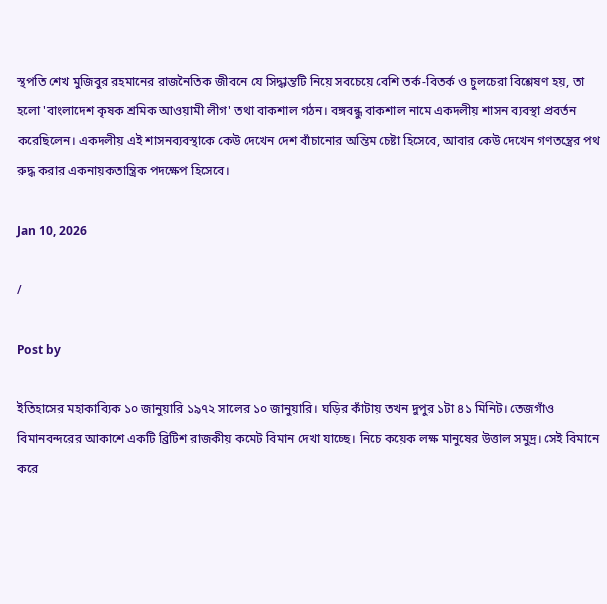স্থপতি শেখ মুজিবুর রহমানের রাজনৈতিক জীবনে যে সিদ্ধান্তটি নিয়ে সবচেয়ে বেশি তর্ক-বিতর্ক ও চুলচেরা বিশ্লেষণ হয়, তা হলো 'বাংলাদেশ কৃষক শ্রমিক আওয়ামী লীগ' তথা বাকশাল গঠন। বঙ্গবন্ধু বাকশাল নামে একদলীয় শাসন ব্যবস্থা প্রবর্তন করেছিলেন। একদলীয় এই শাসনব্যবস্থাকে কেউ দেখেন দেশ বাঁচানোর অন্তিম চেষ্টা হিসেবে, আবার কেউ দেখেন গণতন্ত্রের পথ রুদ্ধ করার একনায়কতান্ত্রিক পদক্ষেপ হিসেবে।

Jan 10, 2026

/

Post by

ইতিহাসের মহাকাব্যিক ১০ জানুয়ারি ১৯৭২ সালের ১০ জানুয়ারি। ঘড়ির কাঁটায় তখন দুপুর ১টা ৪১ মিনিট। তেজগাঁও বিমানবন্দরের আকাশে একটি ব্রিটিশ রাজকীয় কমেট বিমান দেখা যাচ্ছে। নিচে কয়েক লক্ষ মানুষের উত্তাল সমুদ্র। সেই বিমানে করে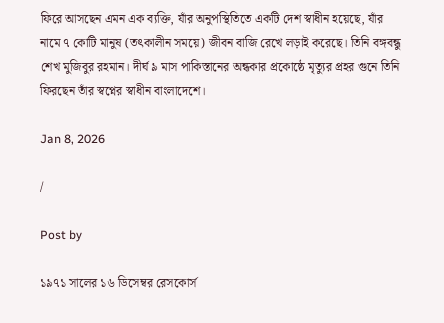ফিরে আসছেন এমন এক ব্যক্তি, যাঁর অনুপস্থিতিতে একটি দেশ স্বাধীন হয়েছে, যাঁর নামে ৭ কোটি মানুষ (তৎকালীন সময়ে) জীবন বাজি রেখে লড়াই করেছে। তিনি বঙ্গবন্ধু শেখ মুজিবুর রহমান। দীর্ঘ ৯ মাস পাকিস্তানের অন্ধকার প্রকোষ্ঠে মৃত্যুর প্রহর গুনে তিনি ফিরছেন তাঁর স্বপ্নের স্বাধীন বাংলাদেশে।

Jan 8, 2026

/

Post by

১৯৭১ সালের ১৬ ডিসেম্বর রেসকোর্স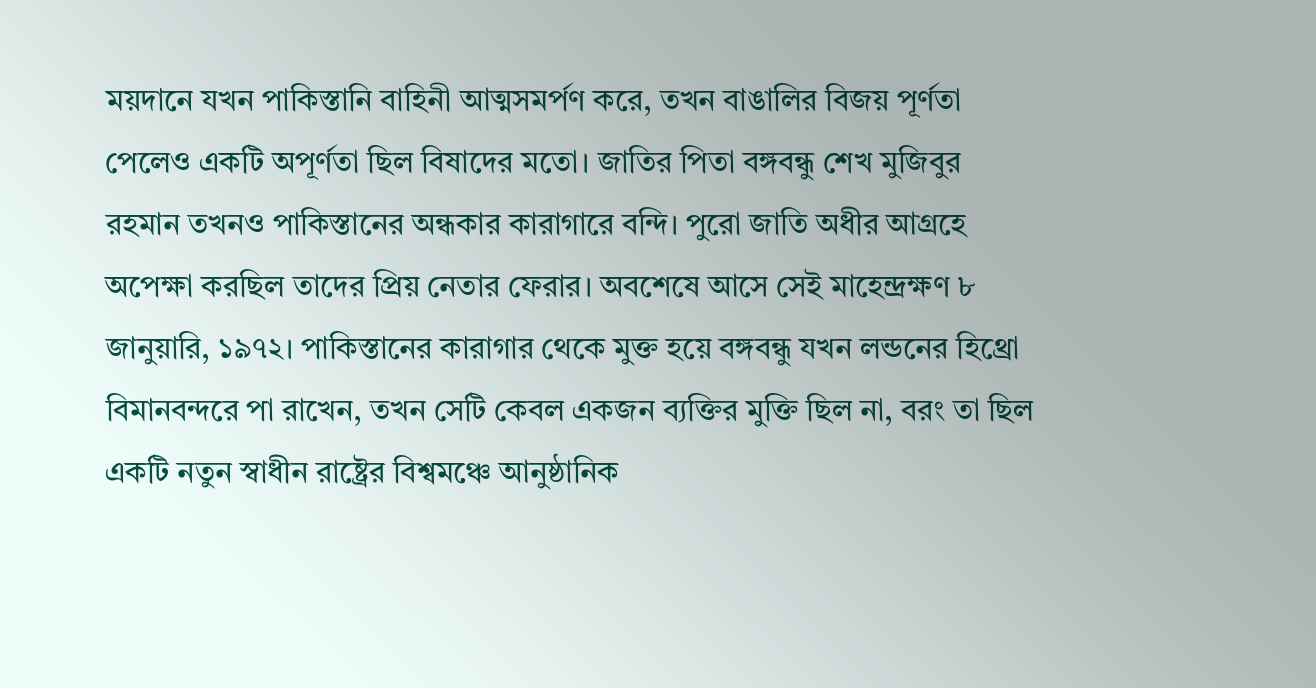ময়দানে যখন পাকিস্তানি বাহিনী আত্মসমর্পণ করে, তখন বাঙালির বিজয় পূর্ণতা পেলেও একটি অপূর্ণতা ছিল বিষাদের মতো। জাতির পিতা বঙ্গবন্ধু শেখ মুজিবুর রহমান তখনও পাকিস্তানের অন্ধকার কারাগারে বন্দি। পুরো জাতি অধীর আগ্রহে অপেক্ষা করছিল তাদের প্রিয় নেতার ফেরার। অবশেষে আসে সেই মাহেন্দ্রক্ষণ ৮ জানুয়ারি, ১৯৭২। পাকিস্তানের কারাগার থেকে মুক্ত হয়ে বঙ্গবন্ধু যখন লন্ডনের হিথ্রো বিমানবন্দরে পা রাখেন, তখন সেটি কেবল একজন ব্যক্তির মুক্তি ছিল না, বরং তা ছিল একটি নতুন স্বাধীন রাষ্ট্রের বিশ্বমঞ্চে আনুষ্ঠানিক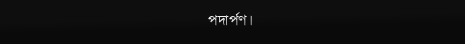পদার্পণ।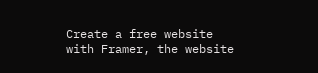Create a free website with Framer, the website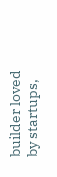builder loved by startups,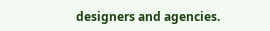designers and agencies.